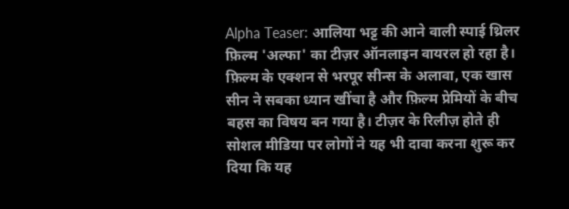Alpha Teaser: आलिया भट्ट की आने वाली स्पाई थ्रिलर फ़िल्म 'अल्फा' का टीज़र ऑनलाइन वायरल हो रहा है। फ़िल्म के एक्शन से भरपूर सीन्स के अलावा, एक खास सीन ने सबका ध्यान खींचा है और फ़िल्म प्रेमियों के बीच बहस का विषय बन गया है। टीज़र के रिलीज़ होते ही सोशल मीडिया पर लोगों ने यह भी दावा करना शुरू कर दिया कि यह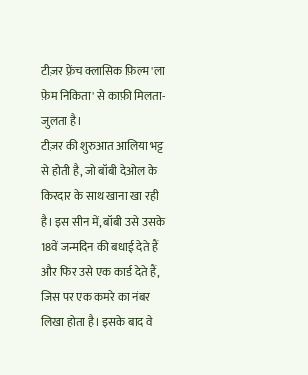टीज़र फ़्रेंच क्लासिक फ़िल्म 'ला फ़ेम निकिता' से काफ़ी मिलता-जुलता है।
टीज़र की शुरुआत आलिया भट्ट से होती है, जो बॉबी देओल के किरदार के साथ खाना खा रही है। इस सीन में, बॉबी उसे उसके 18वें जन्मदिन की बधाई देते हैं और फिर उसे एक कार्ड देते हैं, जिस पर एक कमरे का नंबर लिखा होता है। इसके बाद वे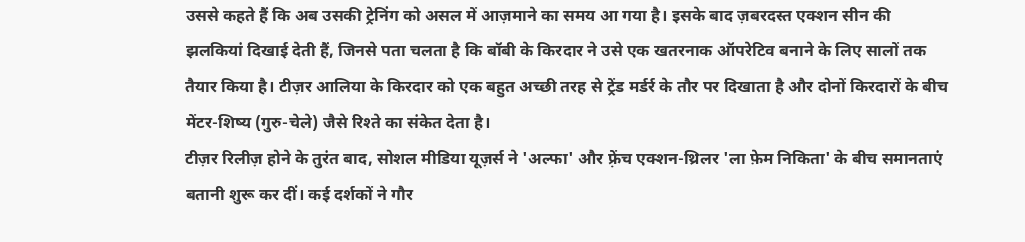उससे कहते हैं कि अब उसकी ट्रेनिंग को असल में आज़माने का समय आ गया है। इसके बाद ज़बरदस्त एक्शन सीन की झलकियां दिखाई देती हैं, जिनसे पता चलता है कि बॉबी के किरदार ने उसे एक खतरनाक ऑपरेटिव बनाने के लिए सालों तक तैयार किया है। टीज़र आलिया के किरदार को एक बहुत अच्छी तरह से ट्रेंड मर्डर्र के तौर पर दिखाता है और दोनों किरदारों के बीच मेंटर-शिष्य (गुरु-चेले) जैसे रिश्ते का संकेत देता है।
टीज़र रिलीज़ होने के तुरंत बाद, सोशल मीडिया यूज़र्स ने 'अल्फा' और फ़्रेंच एक्शन-थ्रिलर 'ला फ़ेम निकिता' के बीच समानताएं बतानी शुरू कर दीं। कई दर्शकों ने गौर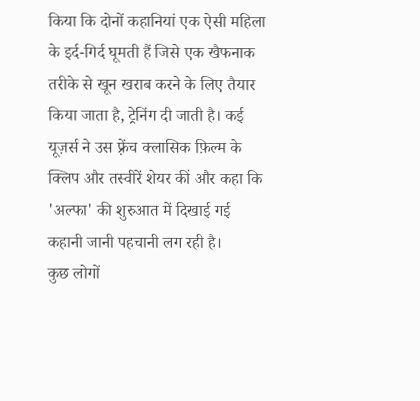किया कि दोनों कहानियां एक ऐसी महिला के इर्द-गिर्द घूमती हैं जिसे एक खैफनाक तरीके से खून खराब करने के लिए तैयार किया जाता है, ट्रेनिंग दी जाती है। कई यूज़र्स ने उस फ़्रेंच क्लासिक फ़िल्म के क्लिप और तस्वीरें शेयर कीं और कहा कि 'अल्फा' की शुरुआत में दिखाई गई कहानी जानी पहचानी लग रही है।
कुछ लोगों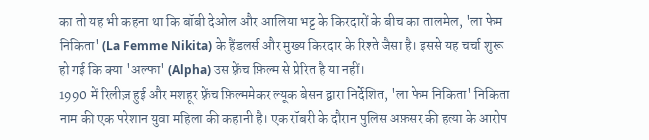का तो यह भी कहना था कि बॉबी देओल और आलिया भट्ट के किरदारों के बीच का तालमेल, 'ला फेम निकिता' (La Femme Nikita) के हैंडलर्स और मुख्य किरदार के रिश्ते जैसा है। इससे यह चर्चा शुरू हो गई कि क्या 'अल्फा' (Alpha) उस फ़्रेंच फ़िल्म से प्रेरित है या नहीं।
1990 में रिलीज़ हुई और मशहूर फ़्रेंच फ़िल्ममेकर ल्यूक बेसन द्वारा निर्देशित, 'ला फेम निकिता' निकिता नाम की एक परेशान युवा महिला की कहानी है। एक रॉबरी के दौरान पुलिस अफ़सर की हत्या के आरोप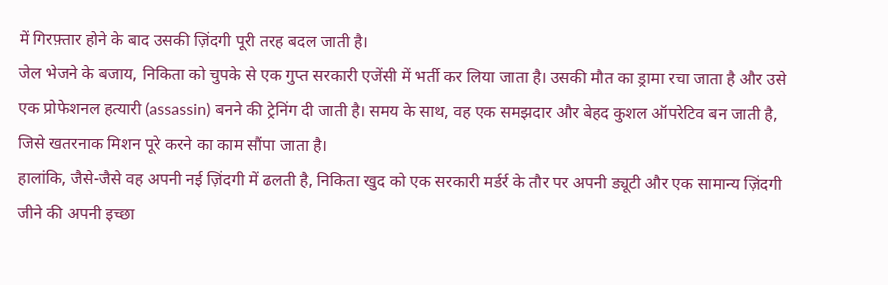में गिरफ़्तार होने के बाद उसकी ज़िंदगी पूरी तरह बदल जाती है।
जेल भेजने के बजाय, निकिता को चुपके से एक गुप्त सरकारी एजेंसी में भर्ती कर लिया जाता है। उसकी मौत का ड्रामा रचा जाता है और उसे एक प्रोफेशनल हत्यारी (assassin) बनने की ट्रेनिंग दी जाती है। समय के साथ, वह एक समझदार और बेहद कुशल ऑपरेटिव बन जाती है, जिसे खतरनाक मिशन पूरे करने का काम सौंपा जाता है।
हालांकि, जैसे-जैसे वह अपनी नई ज़िंदगी में ढलती है, निकिता खुद को एक सरकारी मर्डर्र के तौर पर अपनी ड्यूटी और एक सामान्य ज़िंदगी जीने की अपनी इच्छा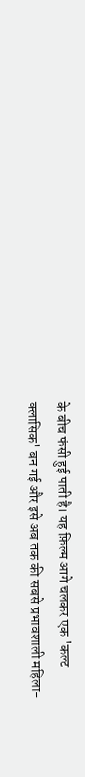के बीच फंसी हुई पाती है। यह फ़िल्म आगे चलकर एक 'कल्ट क्लासिक' बन गई और इसे अब तक की सबसे प्रभावशाली महिला-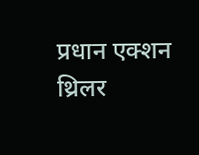प्रधान एक्शन थ्रिलर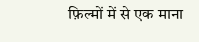फ़िल्मों में से एक माना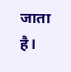जाता है।